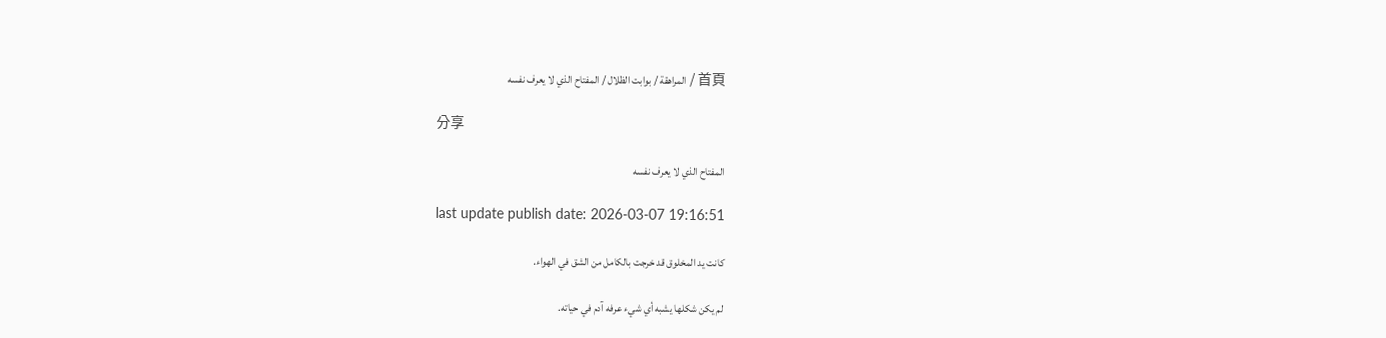首頁 / المراهقة / بوابت الظلال / المفتاح الذي لا يعرف نفسه

分享

المفتاح الذي لا يعرف نفسه

last update publish date: 2026-03-07 19:16:51

كانت يد المخلوق قد خرجت بالكامل من الشق في الهواء.

لم يكن شكلها يشبه أي شيء عرفه آدم في حياته.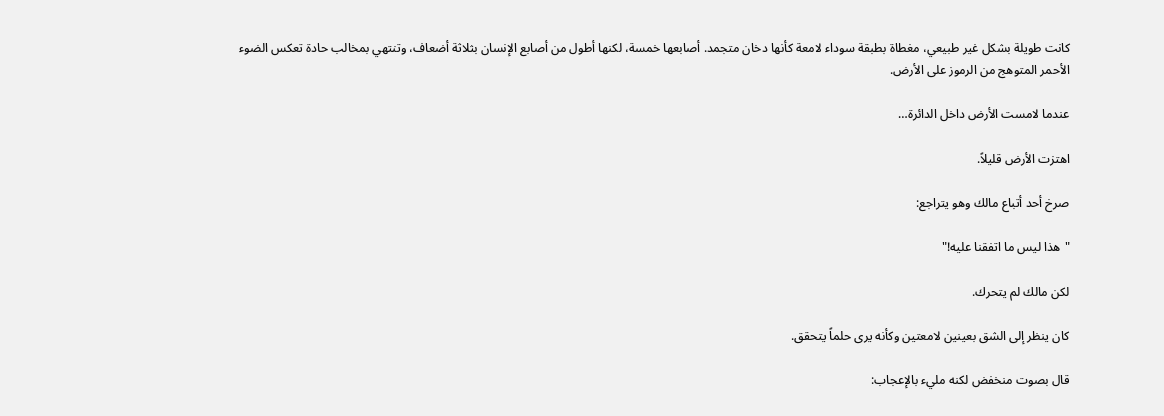كانت طويلة بشكل غير طبيعي، مغطاة بطبقة سوداء لامعة كأنها دخان متجمد. أصابعها خمسة، لكنها أطول من أصابع الإنسان بثلاثة أضعاف، وتنتهي بمخالب حادة تعكس الضوء الأحمر المتوهج من الرموز على الأرض.

عندما لامست الأرض داخل الدائرة…

اهتزت الأرض قليلاً.

صرخ أحد أتباع مالك وهو يتراجع:

"هذا ليس ما اتفقنا عليه!"

لكن مالك لم يتحرك.

كان ينظر إلى الشق بعينين لامعتين وكأنه يرى حلماً يتحقق.

قال بصوت منخفض لكنه مليء بالإعجاب: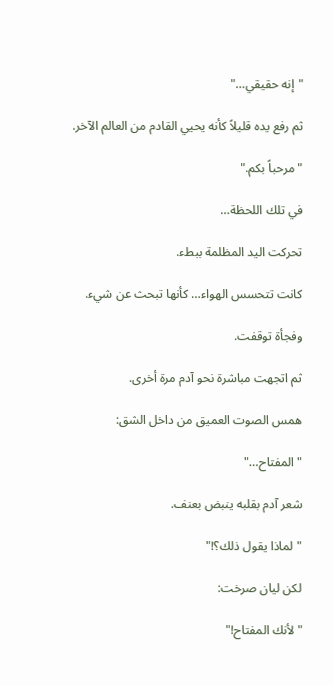"إنه حقيقي…"

ثم رفع يده قليلاً كأنه يحيي القادم من العالم الآخر.

"مرحباً بكم."

في تلك اللحظة…

تحركت اليد المظلمة ببطء.

كانت تتحسس الهواء… كأنها تبحث عن شيء.

وفجأة توقفت.

ثم اتجهت مباشرة نحو آدم مرة أخرى.

همس الصوت العميق من داخل الشق:

"المفتاح…"

شعر آدم بقلبه ينبض بعنف.

"لماذا يقول ذلك؟!"

لكن ليان صرخت:

"لأنك المفتاح!"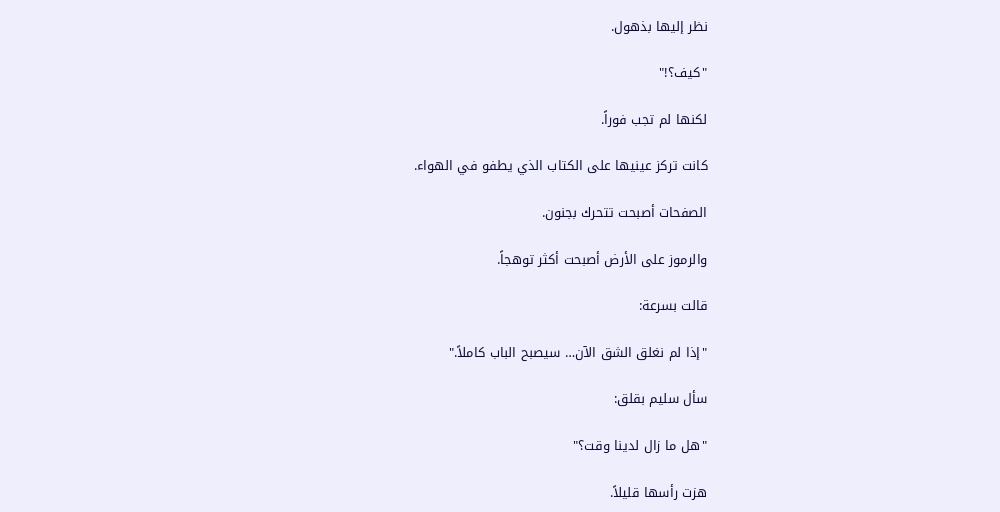نظر إليها بذهول.

"كيف؟!"

لكنها لم تجب فوراً.

كانت تركز عينيها على الكتاب الذي يطفو في الهواء.

الصفحات أصبحت تتحرك بجنون.

والرموز على الأرض أصبحت أكثر توهجاً.

قالت بسرعة:

"إذا لم نغلق الشق الآن… سيصبح الباب كاملاً."

سأل سليم بقلق:

"هل ما زال لدينا وقت؟"

هزت رأسها قليلاً.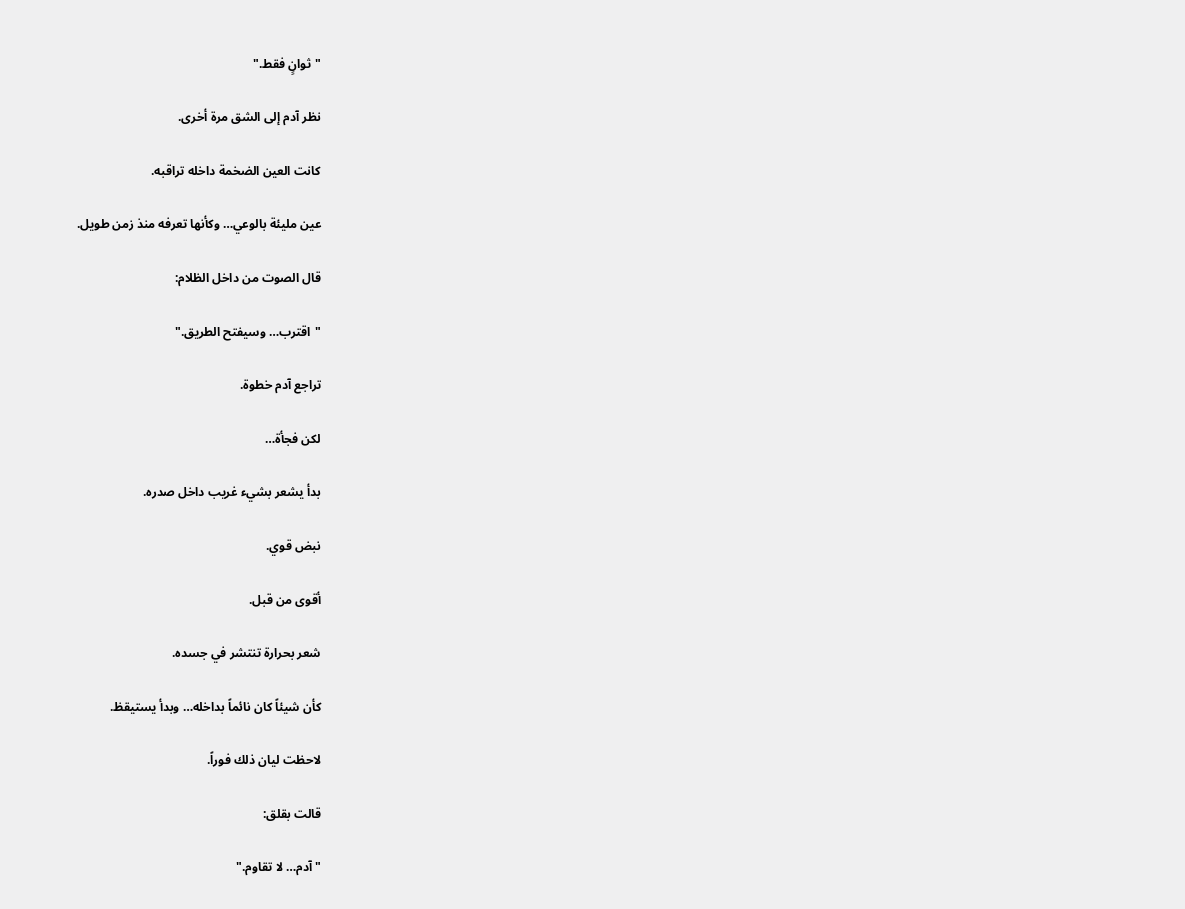"ثوانٍ فقط."

نظر آدم إلى الشق مرة أخرى.

كانت العين الضخمة داخله تراقبه.

عين مليئة بالوعي… وكأنها تعرفه منذ زمن طويل.

قال الصوت من داخل الظلام:

"اقترب… وسيفتح الطريق."

تراجع آدم خطوة.

لكن فجأة…

بدأ يشعر بشيء غريب داخل صدره.

نبض قوي.

أقوى من قبل.

شعر بحرارة تنتشر في جسده.

كأن شيئاً كان نائماً بداخله… وبدأ يستيقظ.

لاحظت ليان ذلك فوراً.

قالت بقلق:

"آدم… لا تقاوم."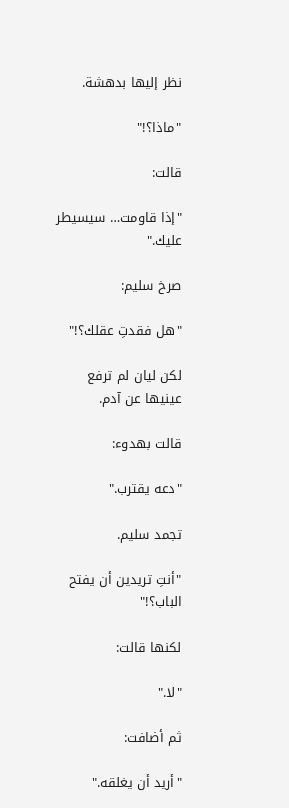نظر إليها بدهشة.

"ماذا؟!"

قالت:

"إذا قاومت… سيسيطر عليك."

صرخ سليم:

"هل فقدتِ عقلك؟!"

لكن ليان لم ترفع عينيها عن آدم.

قالت بهدوء:

"دعه يقترب."

تجمد سليم.

"أنتِ تريدين أن يفتح الباب؟!"

لكنها قالت:

"لا."

ثم أضافت:

"أريد أن يغلقه."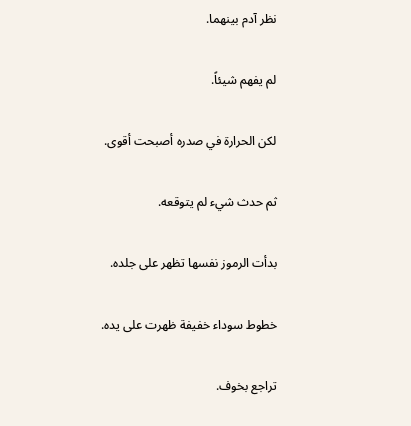نظر آدم بينهما.

لم يفهم شيئاً.

لكن الحرارة في صدره أصبحت أقوى.

ثم حدث شيء لم يتوقعه.

بدأت الرموز نفسها تظهر على جلده.

خطوط سوداء خفيفة ظهرت على يده.

تراجع بخوف.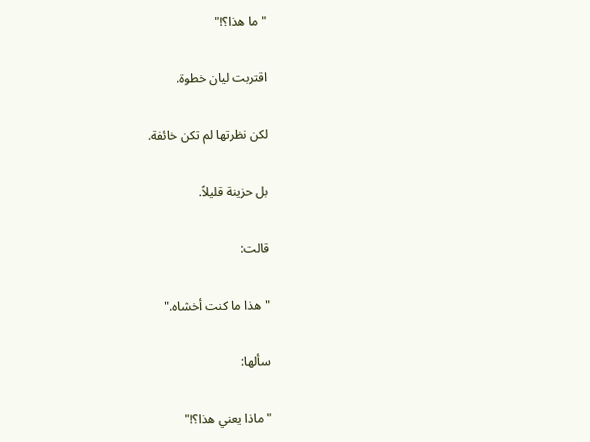"ما هذا؟!"

اقتربت ليان خطوة.

لكن نظرتها لم تكن خائفة.

بل حزينة قليلاً.

قالت:

"هذا ما كنت أخشاه."

سألها:

"ماذا يعني هذا؟!"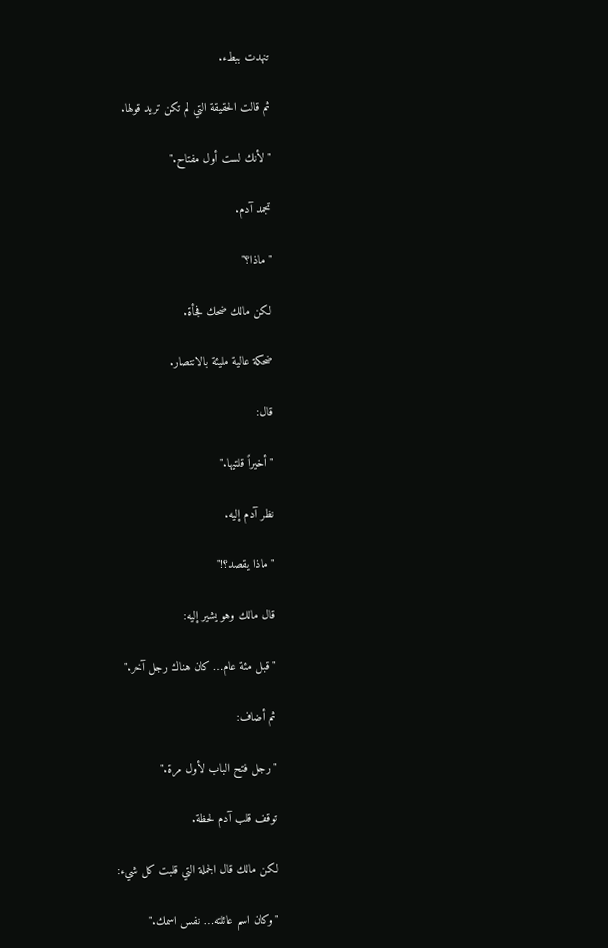تنهدت ببطء.

ثم قالت الحقيقة التي لم تكن تريد قولها.

"لأنك لست أول مفتاح."

تجمد آدم.

"ماذا؟"

لكن مالك ضحك فجأة.

ضحكة عالية مليئة بالانتصار.

قال:

"أخيراً قلتيها."

نظر آدم إليه.

"ماذا يقصد؟!"

قال مالك وهو يشير إليه:

"قبل مئة عام… كان هناك رجل آخر."

ثم أضاف:

"رجل فتح الباب لأول مرة."

توقف قلب آدم لحظة.

لكن مالك قال الجملة التي قلبت كل شيء:

"وكان اسم عائلته… نفس اسمك."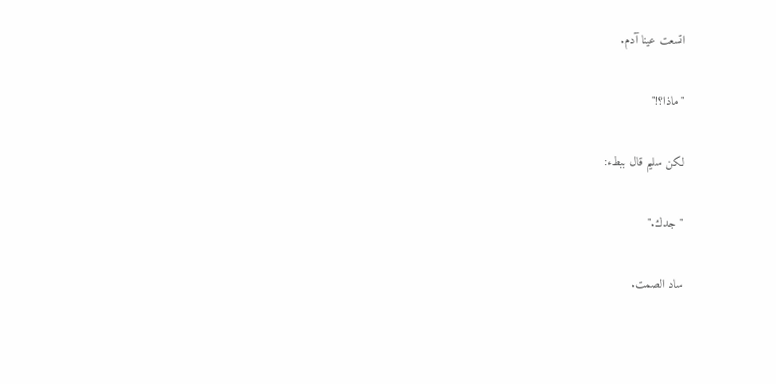اتسعت عينا آدم.

"ماذا؟!"

لكن سليم قال ببطء:

"جدك."

ساد الصمت.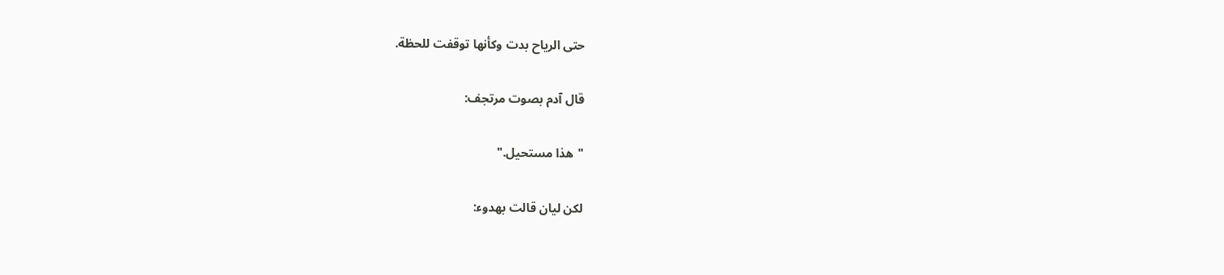حتى الرياح بدت وكأنها توقفت للحظة.

قال آدم بصوت مرتجف:

"هذا مستحيل."

لكن ليان قالت بهدوء: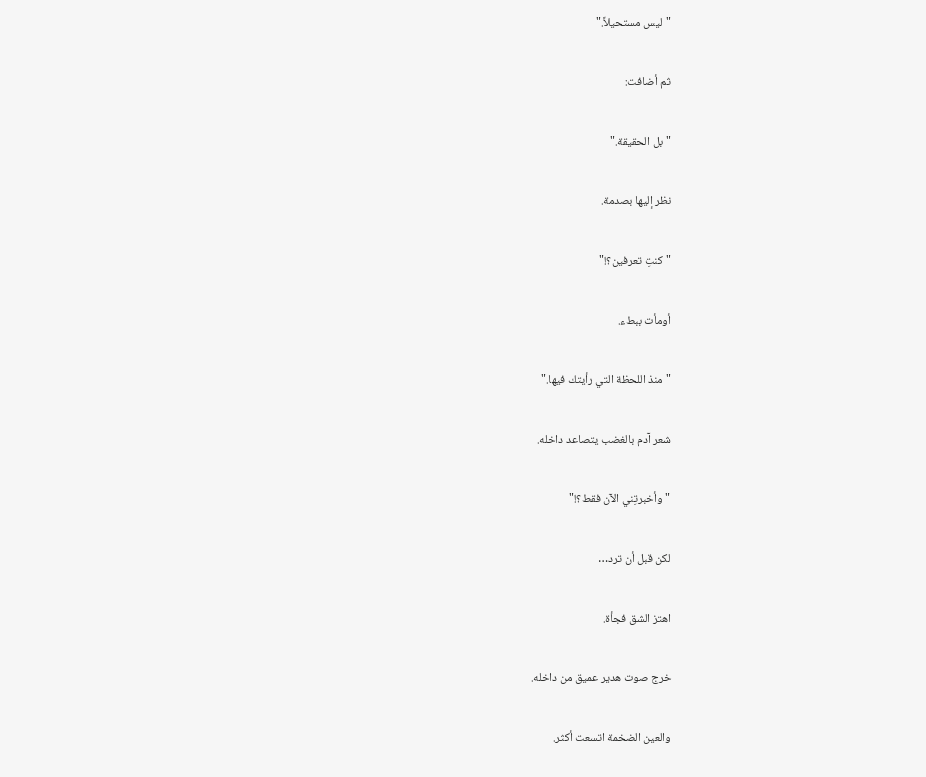"ليس مستحيلاً."

ثم أضافت:

"بل الحقيقة."

نظر إليها بصدمة.

"كنتِ تعرفين؟!"

أومأت ببطء.

"منذ اللحظة التي رأيتك فيها."

شعر آدم بالغضب يتصاعد داخله.

"وأخبرتِني الآن فقط؟!"

لكن قبل أن ترد…

اهتز الشق فجأة.

خرج صوت هدير عميق من داخله.

والعين الضخمة اتسعت أكثر.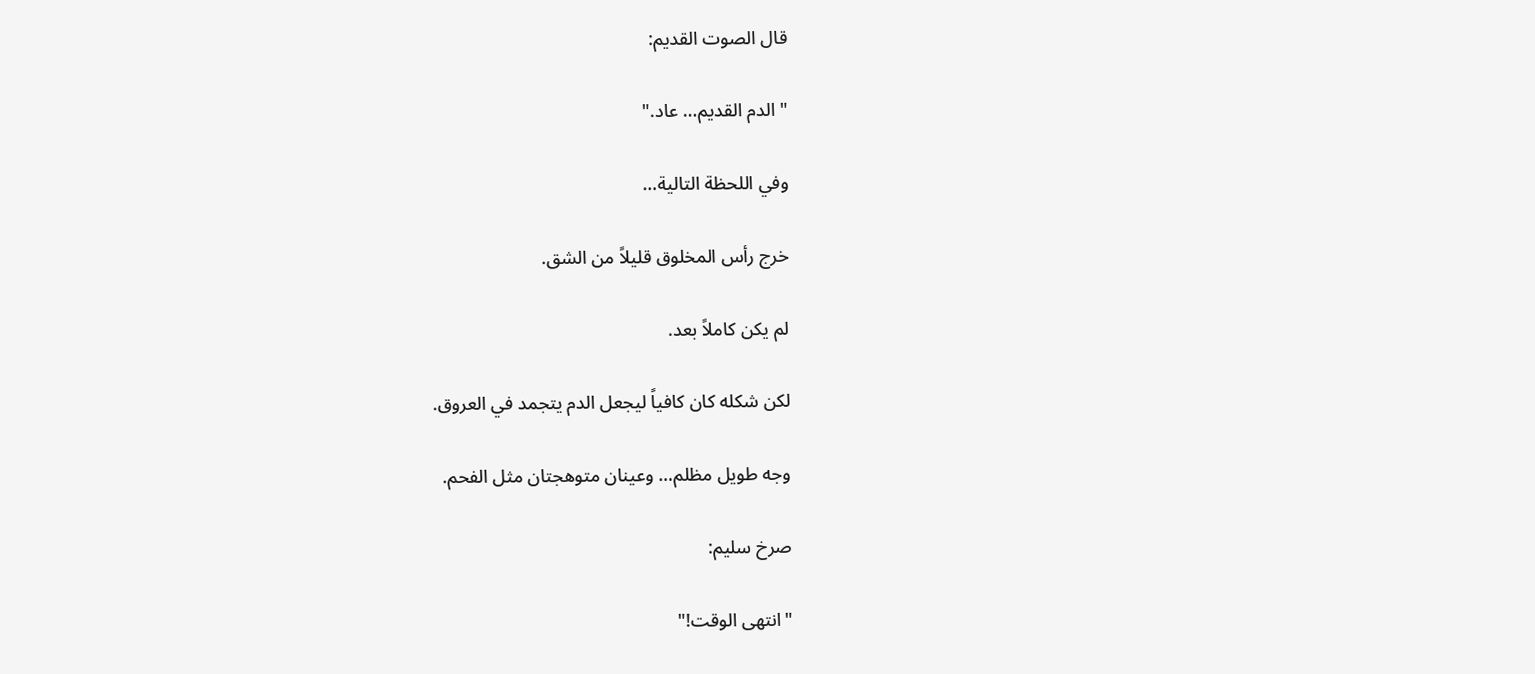قال الصوت القديم:

"الدم القديم… عاد."

وفي اللحظة التالية…

خرج رأس المخلوق قليلاً من الشق.

لم يكن كاملاً بعد.

لكن شكله كان كافياً ليجعل الدم يتجمد في العروق.

وجه طويل مظلم… وعينان متوهجتان مثل الفحم.

صرخ سليم:

"انتهى الوقت!"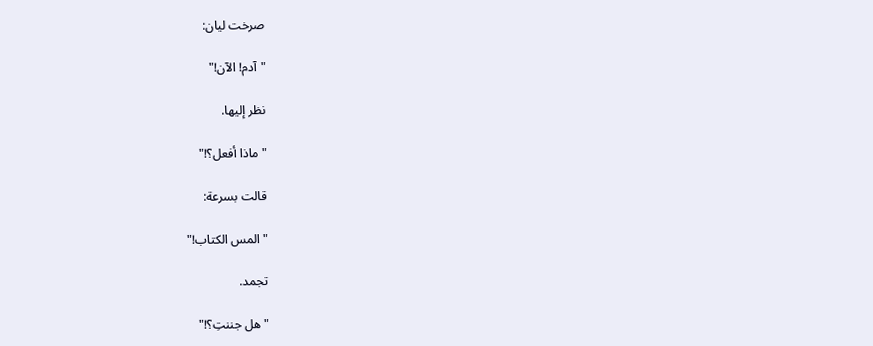صرخت ليان:

"آدم! الآن!"

نظر إليها.

"ماذا أفعل؟!"

قالت بسرعة:

"المس الكتاب!"

تجمد.

"هل جننتِ؟!"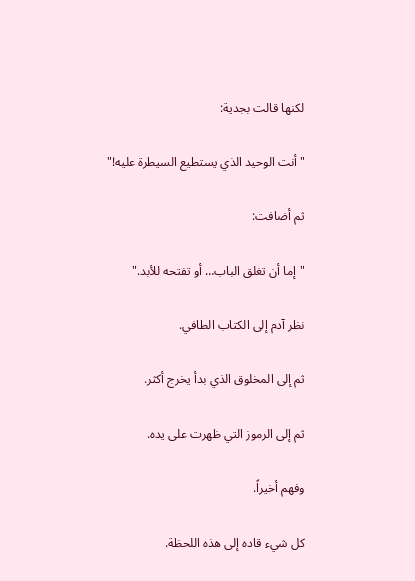لكنها قالت بجدية:

"أنت الوحيد الذي يستطيع السيطرة عليه!"

ثم أضافت:

"إما أن تغلق الباب… أو تفتحه للأبد."

نظر آدم إلى الكتاب الطافي.

ثم إلى المخلوق الذي بدأ يخرج أكثر.

ثم إلى الرموز التي ظهرت على يده.

وفهم أخيراً.

كل شيء قاده إلى هذه اللحظة.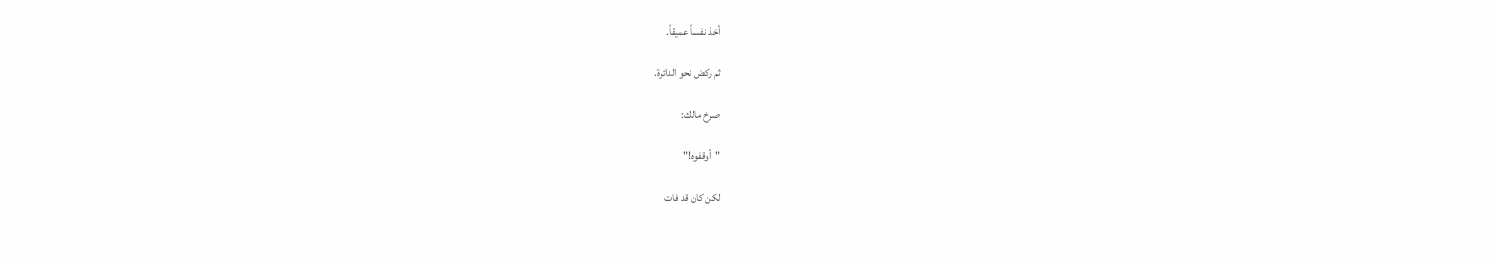أخذ نفساً عميقاً.

ثم ركض نحو الدائرة.

صرخ مالك:

"أوقفوه!"

لكن كان قد فات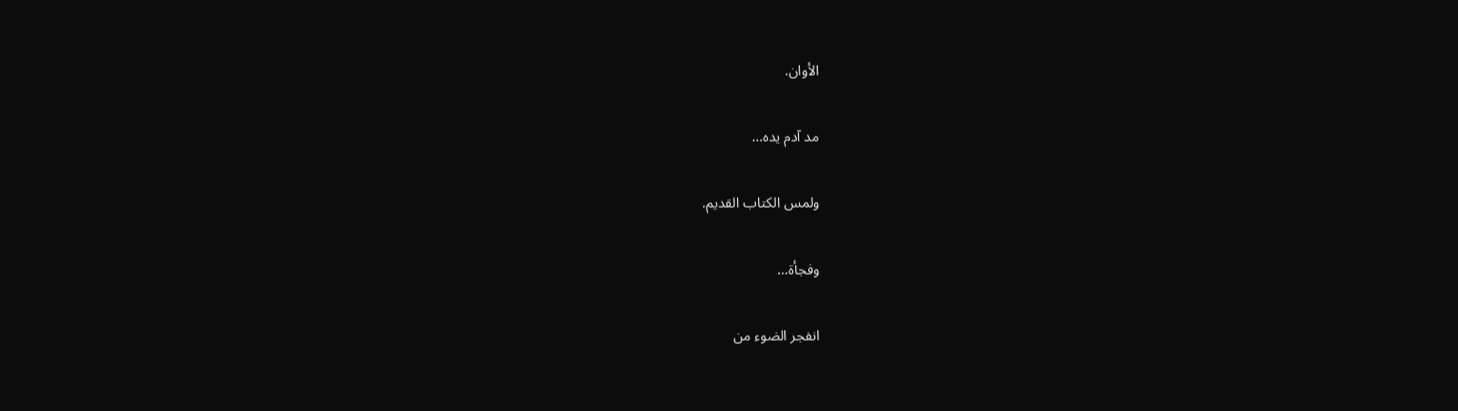الأوان.

مد آدم يده…

ولمس الكتاب القديم.

وفجأة…

انفجر الضوء من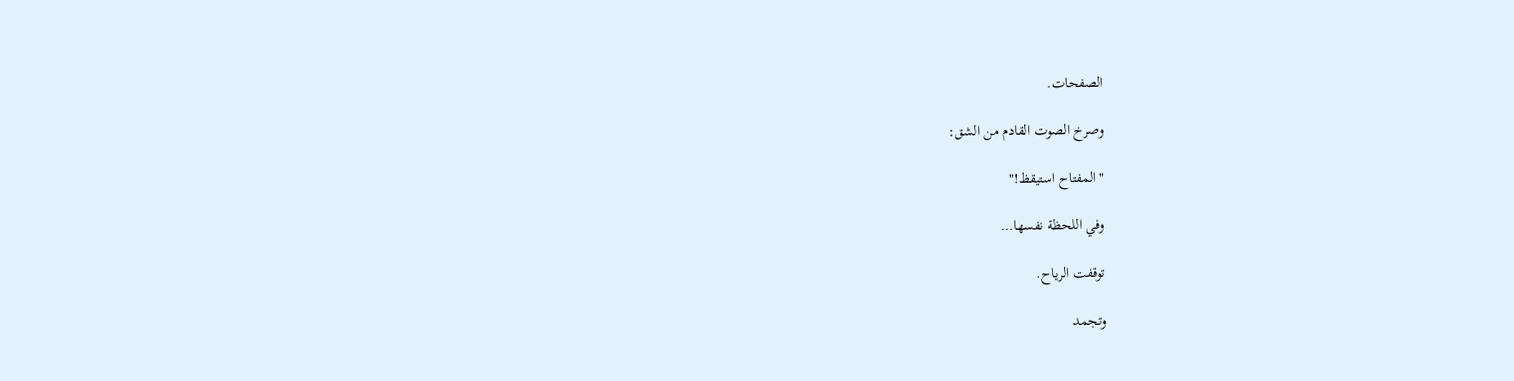الصفحات.

وصرخ الصوت القادم من الشق:

"المفتاح استيقظ!"

وفي اللحظة نفسها…

توقفت الرياح.

وتجمد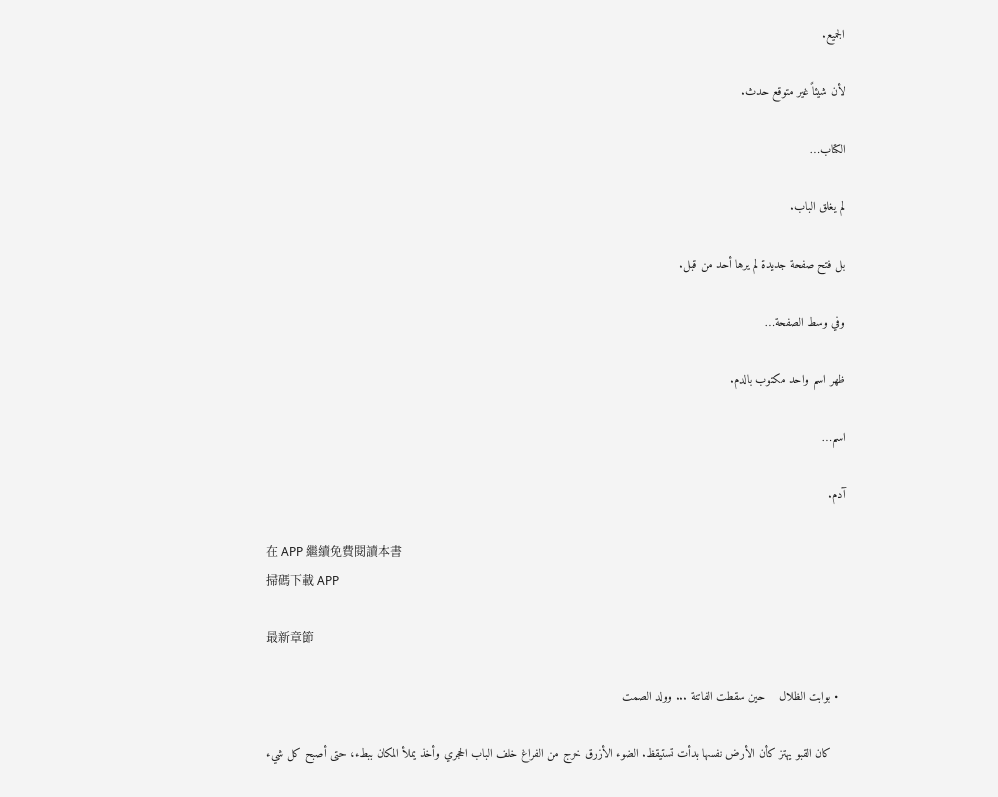الجميع.

لأن شيئاً غير متوقع حدث.

الكتاب…

لم يغلق الباب.

بل فتح صفحة جديدة لم يرها أحد من قبل.

وفي وسط الصفحة…

ظهر اسم واحد مكتوب بالدم.

اسم…

آدم.

在 APP 繼續免費閱讀本書
掃碼下載 APP

最新章節

  • بوابت الظلال    حين سقطت الفاتنة ... وولد الصمت

    كان القبو يهتز كأن الأرض نفسها بدأت تستيقظ. الضوء الأزرق خرج من الفراغ خلف الباب الحجري وأخذ يملأ المكان ببطء، حتى أصبح كل شيء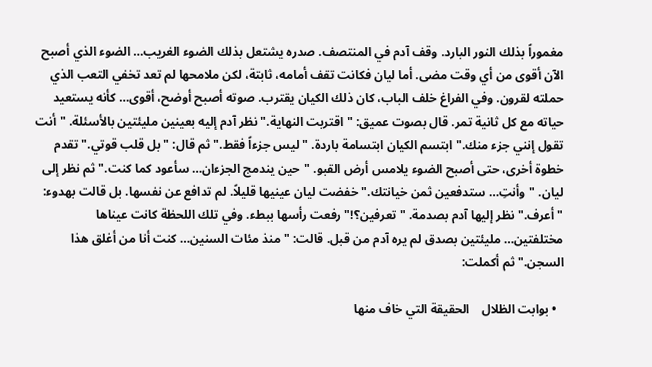مغموراً بذلك النور البارد. وقف آدم في المنتصف. صدره يشتعل بذلك الضوء الغريب… الضوء الذي أصبح الآن أقوى من أي وقت مضى. أما ليان فكانت تقف أمامه، ثابتة، لكن ملامحها لم تعد تخفي التعب الذي حملته لقرون. وفي الفراغ خلف الباب، كان ذلك الكيان يقترب. صوته أصبح أوضح، أقوى… كأنه يستعيد حياته مع كل ثانية تمر. قال بصوت عميق: "اقتربت النهاية." نظر آدم إليه بعينين مليئتين بالأسئلة. "أنت تقول إنني جزء منك." ابتسم الكيان ابتسامة باردة. "ليس جزءاً فقط." ثم قال: "بل قلب قوتي." تقدم خطوة أخرى، حتى أصبح الضوء يلامس أرض القبو. "حين يندمج الجزءان… سأعود كما كنت." ثم نظر إلى ليان. "وأنتِ… ستدفعين ثمن خيانتك." خفضت ليان عينيها قليلاً. لم تدافع عن نفسها. بل قالت بهدوء: "أعرف." نظر إليها آدم بصدمة. "تعرفين؟!" رفعت رأسها ببطء. وفي تلك اللحظة كانت عيناها مختلفتين… مليئتين بصدق لم يره آدم من قبل. قالت: "منذ مئات السنين… كنت أنا من أغلق هذا السجن." ثم أكملت:

  • بوابت الظلال    الحقيقة التي خاف منها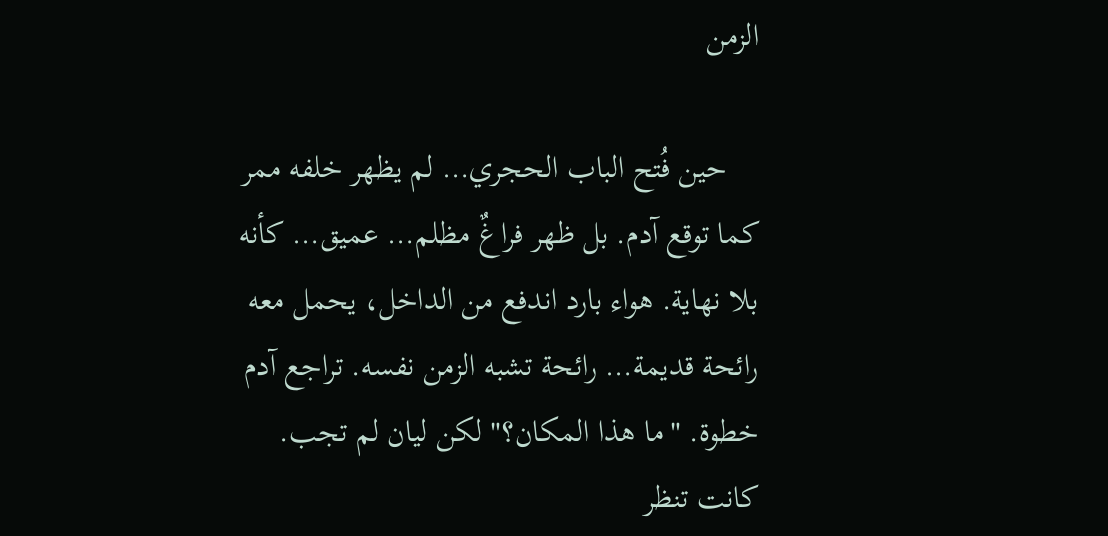الزمن

    حين فُتح الباب الحجري… لم يظهر خلفه ممر كما توقع آدم. بل ظهر فراغٌ مظلم… عميق… كأنه بلا نهاية. هواء بارد اندفع من الداخل، يحمل معه رائحة قديمة… رائحة تشبه الزمن نفسه. تراجع آدم خطوة. "ما هذا المكان؟" لكن ليان لم تجب. كانت تنظر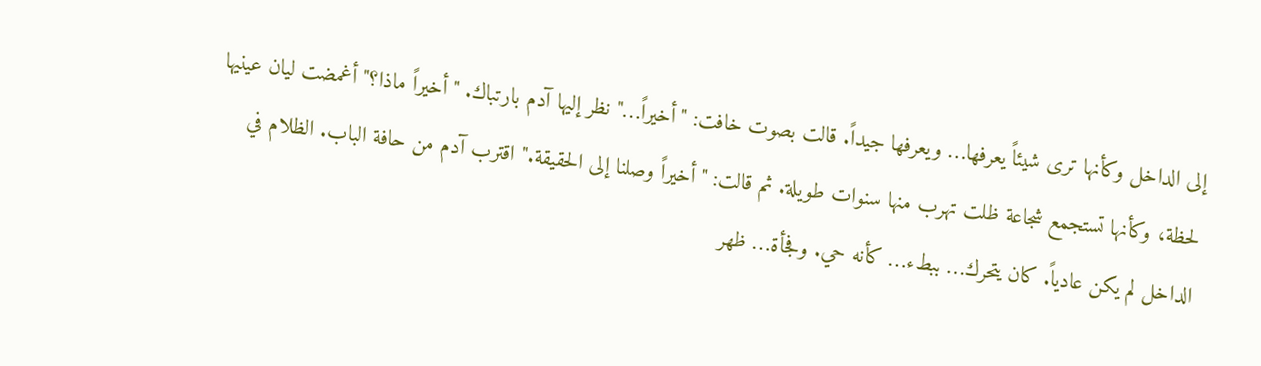إلى الداخل وكأنها ترى شيئاً يعرفها… ويعرفها جيداً. قالت بصوت خافت: "أخيراً…" نظر إليها آدم بارتباك. "أخيراً ماذا؟" أغمضت ليان عينيها لحظة، وكأنها تستجمع شجاعة ظلت تهرب منها سنوات طويلة. ثم قالت: "أخيراً وصلنا إلى الحقيقة." اقترب آدم من حافة الباب. الظلام في الداخل لم يكن عادياً. كان يتحرك… ببطء… كأنه حي. وفجأة… ظهر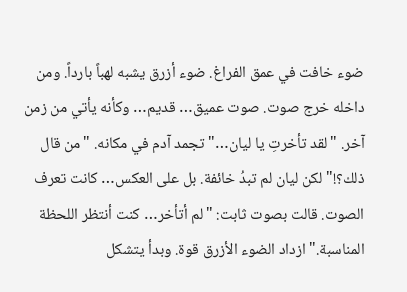ضوء خافت في عمق الفراغ. ضوء أزرق يشبه لهباً بارداً. ومن داخله خرج صوت. صوت عميق… قديم… وكأنه يأتي من زمن آخر. "لقد تأخرتِ يا ليان…" تجمد آدم في مكانه. "من قال ذلك؟!" لكن ليان لم تبدُ خائفة. بل على العكس… كانت تعرف الصوت. قالت بصوت ثابت: "لم أتأخر… كنت أنتظر اللحظة المناسبة." ازداد الضوء الأزرق قوة. وبدأ يتشكل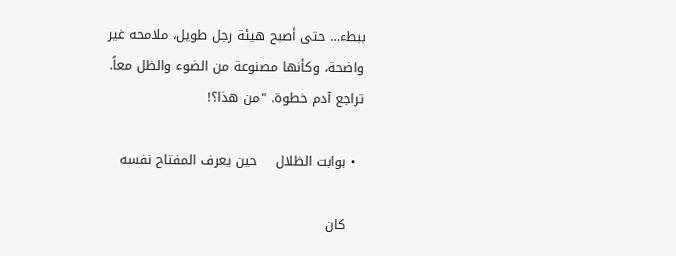ببطء… حتى أصبح هيئة رجل طويل، ملامحه غير واضحة، وكأنها مصنوعة من الضوء والظل معاً. تراجع آدم خطوة. "من هذا؟!

  • بوابت الظلال    حين يعرف المفتاح نفسه

    كان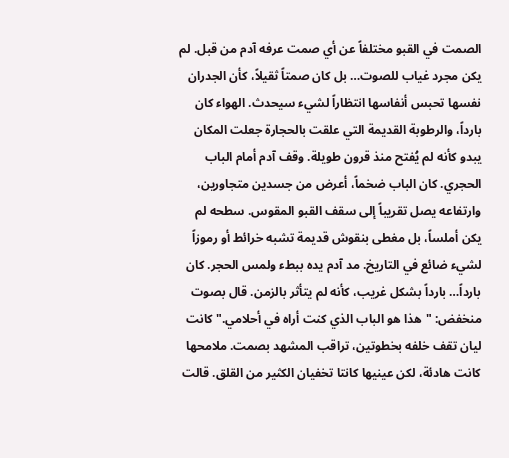الصمت في القبو مختلفاً عن أي صمت عرفه آدم من قبل. لم يكن مجرد غياب للصوت… بل كان صمتاً ثقيلاً، كأن الجدران نفسها تحبس أنفاسها انتظاراً لشيء سيحدث. الهواء كان بارداً، والرطوبة القديمة التي علقت بالحجارة جعلت المكان يبدو كأنه لم يُفتح منذ قرون طويلة. وقف آدم أمام الباب الحجري. كان الباب ضخماً، أعرض من جسدين متجاورين، وارتفاعه يصل تقريباً إلى سقف القبو المقوس. سطحه لم يكن أملساً، بل مغطى بنقوش قديمة تشبه خرائط أو رموزاً لشيء ضائع في التاريخ. مد آدم يده ببطء ولمس الحجر. كان بارداً… بارداً بشكل غريب، كأنه لم يتأثر بالزمن. قال بصوت منخفض: "هذا هو الباب الذي كنت أراه في أحلامي." كانت ليان تقف خلفه بخطوتين، تراقب المشهد بصمت. ملامحها كانت هادئة، لكن عينيها كانتا تخفيان الكثير من القلق. قالت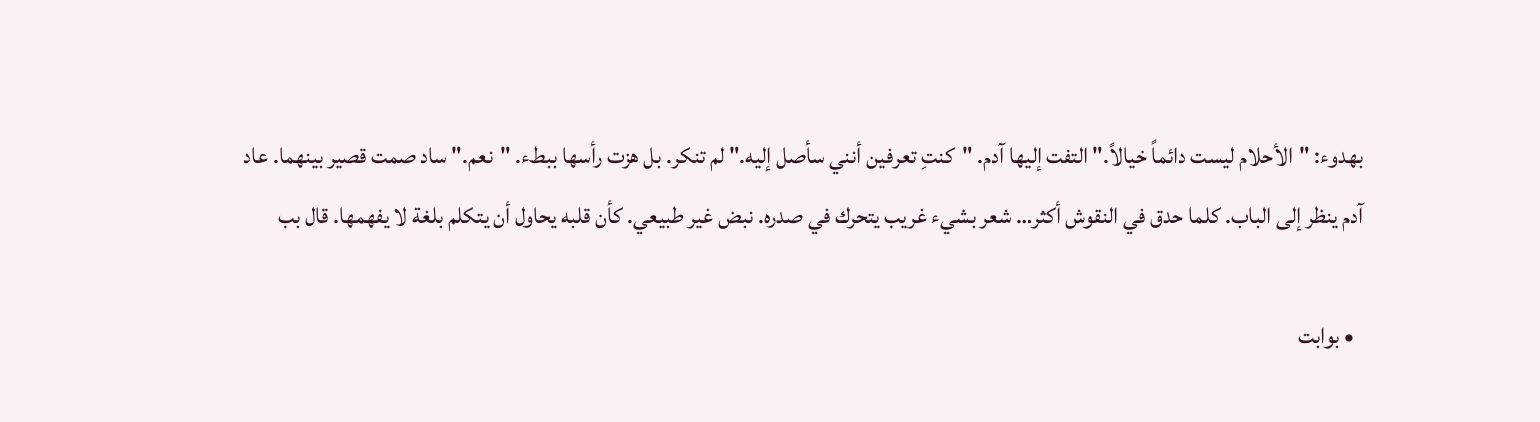بهدوء: "الأحلام ليست دائماً خيالاً." التفت إليها آدم. "كنتِ تعرفين أنني سأصل إليه." لم تنكر. بل هزت رأسها ببطء. "نعم." ساد صمت قصير بينهما. عاد آدم ينظر إلى الباب. كلما حدق في النقوش أكثر… شعر بشيء غريب يتحرك في صدره. نبض غير طبيعي. كأن قلبه يحاول أن يتكلم بلغة لا يفهمها. قال بب

  • بوابت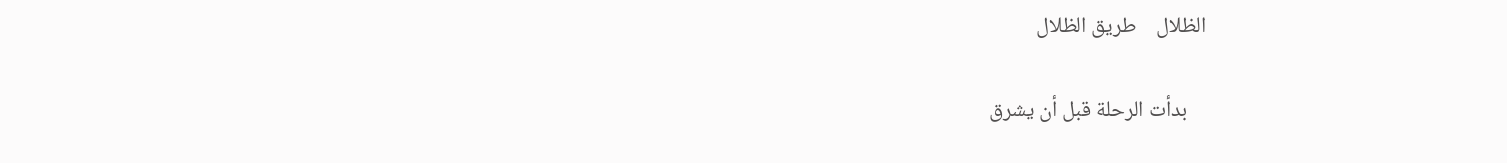الظلال    طريق الظلال

    بدأت الرحلة قبل أن يشرق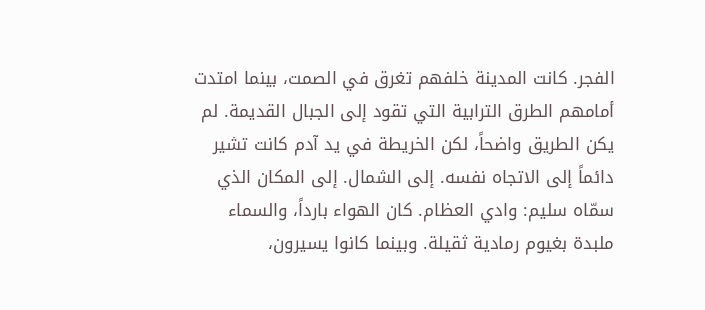الفجر. كانت المدينة خلفهم تغرق في الصمت، بينما امتدت أمامهم الطرق الترابية التي تقود إلى الجبال القديمة. لم يكن الطريق واضحاً، لكن الخريطة في يد آدم كانت تشير دائماً إلى الاتجاه نفسه. إلى الشمال. إلى المكان الذي سمّاه سليم: وادي العظام. كان الهواء بارداً، والسماء ملبدة بغيوم رمادية ثقيلة. وبينما كانوا يسيرون،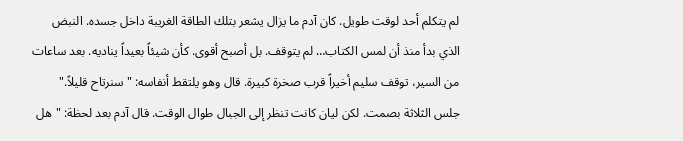لم يتكلم أحد لوقت طويل. كان آدم ما يزال يشعر بتلك الطاقة الغريبة داخل جسده. النبض الذي بدأ منذ أن لمس الكتاب… لم يتوقف. بل أصبح أقوى. كأن شيئاً بعيداً يناديه. بعد ساعات من السير، توقف سليم أخيراً قرب صخرة كبيرة. قال وهو يلتقط أنفاسه: "سنرتاح قليلاً." جلس الثلاثة بصمت. لكن ليان كانت تنظر إلى الجبال طوال الوقت. قال آدم بعد لحظة: "هل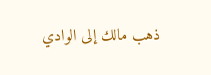ذهب مالك إلى الوادي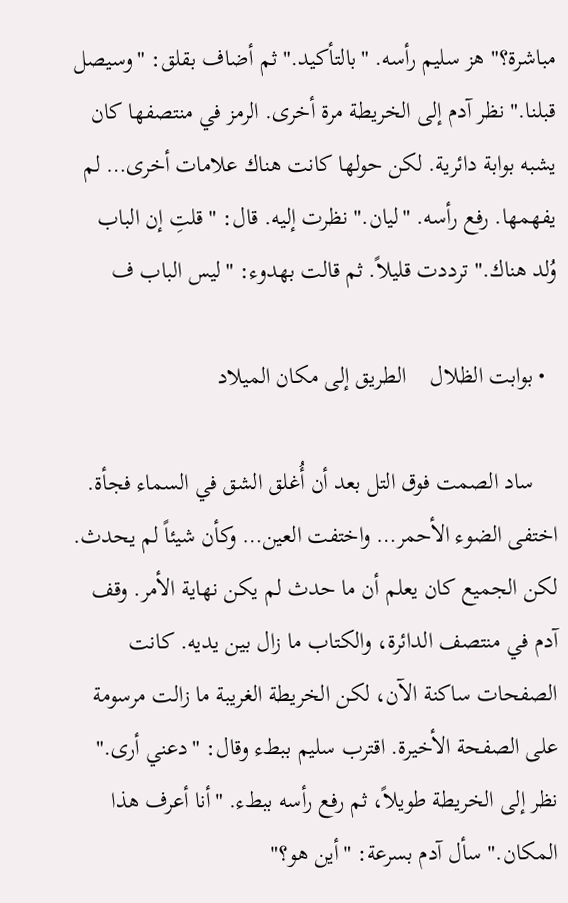مباشرة؟" هز سليم رأسه. "بالتأكيد." ثم أضاف بقلق: "وسيصل قبلنا." نظر آدم إلى الخريطة مرة أخرى. الرمز في منتصفها كان يشبه بوابة دائرية. لكن حولها كانت هناك علامات أخرى… لم يفهمها. رفع رأسه. "ليان." نظرت إليه. قال: "قلتِ إن الباب وُلد هناك." ترددت قليلاً. ثم قالت بهدوء: "ليس الباب ف

  • بوابت الظلال    الطريق إلى مكان الميلاد

    ساد الصمت فوق التل بعد أن أُغلق الشق في السماء فجأة. اختفى الضوء الأحمر… واختفت العين… وكأن شيئاً لم يحدث. لكن الجميع كان يعلم أن ما حدث لم يكن نهاية الأمر. وقف آدم في منتصف الدائرة، والكتاب ما زال بين يديه. كانت الصفحات ساكنة الآن، لكن الخريطة الغريبة ما زالت مرسومة على الصفحة الأخيرة. اقترب سليم ببطء وقال: "دعني أرى." نظر إلى الخريطة طويلاً، ثم رفع رأسه ببطء. "أنا أعرف هذا المكان." سأل آدم بسرعة: "أين هو؟"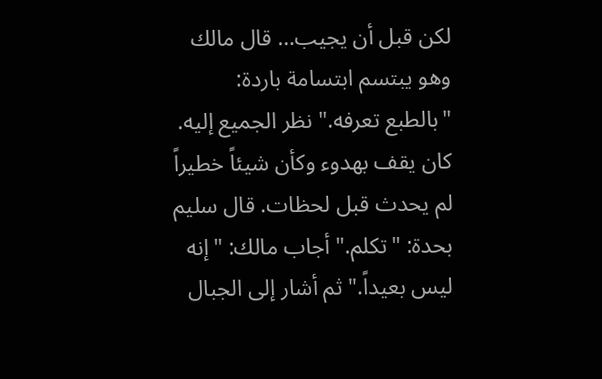لكن قبل أن يجيب… قال مالك وهو يبتسم ابتسامة باردة: "بالطبع تعرفه." نظر الجميع إليه. كان يقف بهدوء وكأن شيئاً خطيراً لم يحدث قبل لحظات. قال سليم بحدة: "تكلم." أجاب مالك: "إنه ليس بعيداً." ثم أشار إلى الجبال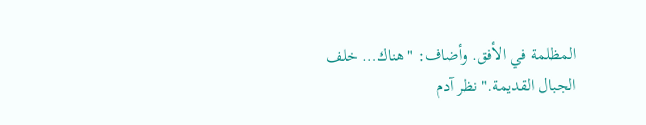المظلمة في الأفق. وأضاف: "هناك… خلف الجبال القديمة." نظر آدم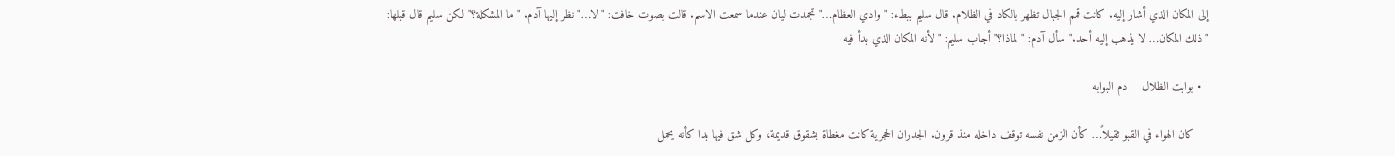إلى المكان الذي أشار إليه. كانت قمم الجبال تظهر بالكاد في الظلام. قال سليم ببطء: "وادي العظام…" تجمدت ليان عندما سمعت الاسم. قالت بصوت خافت: "لا…" نظر إليها آدم. "ما المشكلة؟" لكن سليم قال قبلها: "ذلك المكان… لا يذهب إليه أحد." سأل آدم: "لماذا؟" أجاب سليم: "لأنه المكان الذي بدأ فيه

  • بوابت الظلال    دم البوابه

    كان الهواء في القبو ثقيلاً… كأن الزمن نفسه توقف داخله منذ قرون. الجدران الحجرية كانت مغطاة بشقوق قديمة، وكل شق فيها بدا كأنه يحمل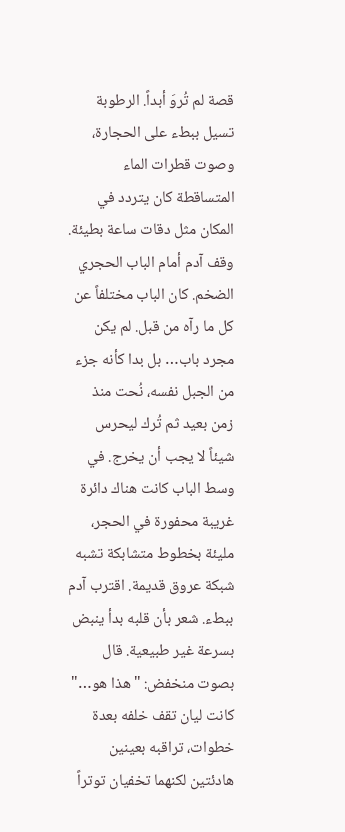قصة لم تُروَ أبداً. الرطوبة تسيل ببطء على الحجارة، وصوت قطرات الماء المتساقطة كان يتردد في المكان مثل دقات ساعة بطيئة. وقف آدم أمام الباب الحجري الضخم. كان الباب مختلفاً عن كل ما رآه من قبل. لم يكن مجرد باب… بل بدا كأنه جزء من الجبل نفسه، نُحت منذ زمن بعيد ثم تُرك ليحرس شيئاً لا يجب أن يخرج. في وسط الباب كانت هناك دائرة غريبة محفورة في الحجر، مليئة بخطوط متشابكة تشبه شبكة عروق قديمة. اقترب آدم ببطء. شعر بأن قلبه بدأ ينبض بسرعة غير طبيعية. قال بصوت منخفض: "هذا هو…" كانت ليان تقف خلفه بعدة خطوات، تراقبه بعينين هادئتين لكنهما تخفيان توتراً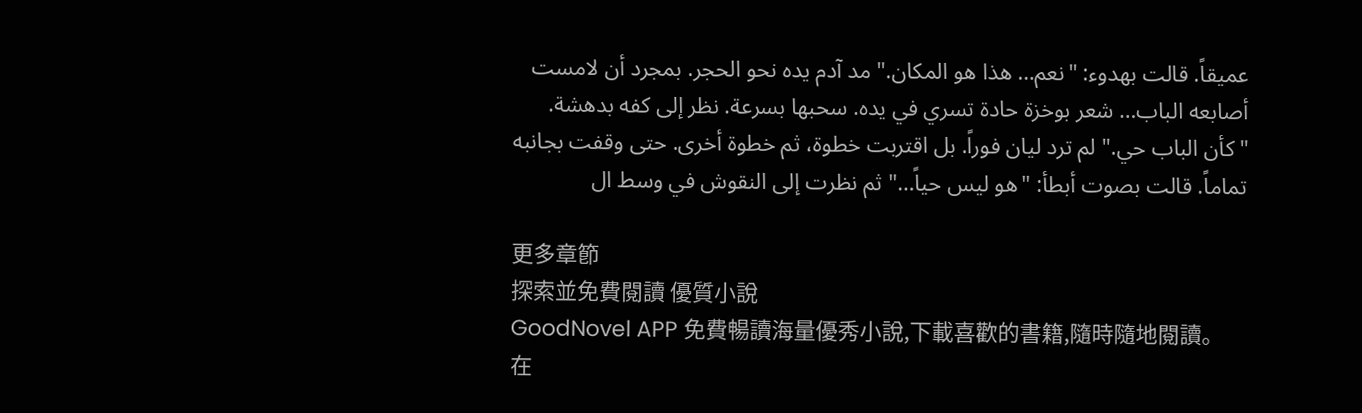عميقاً. قالت بهدوء: "نعم… هذا هو المكان." مد آدم يده نحو الحجر. بمجرد أن لامست أصابعه الباب… شعر بوخزة حادة تسري في يده. سحبها بسرعة. نظر إلى كفه بدهشة. "كأن الباب حي." لم ترد ليان فوراً. بل اقتربت خطوة، ثم خطوة أخرى. حتى وقفت بجانبه تماماً. قالت بصوت أبطأ: "هو ليس حياً…" ثم نظرت إلى النقوش في وسط ال

更多章節
探索並免費閱讀 優質小說
GoodNovel APP 免費暢讀海量優秀小說,下載喜歡的書籍,隨時隨地閱讀。
在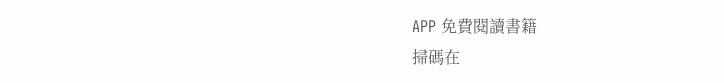APP 免費閱讀書籍
掃碼在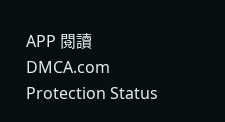APP 閱讀
DMCA.com Protection Status